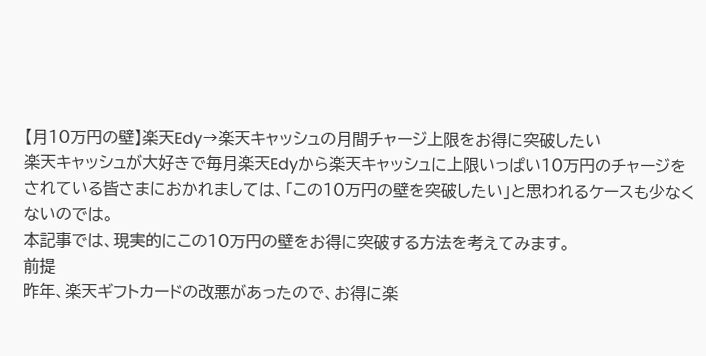【月10万円の壁】楽天Edy→楽天キャッシュの月間チャージ上限をお得に突破したい
楽天キャッシュが大好きで毎月楽天Edyから楽天キャッシュに上限いっぱい10万円のチャージをされている皆さまにおかれましては、「この10万円の壁を突破したい」と思われるケースも少なくないのでは。
本記事では、現実的にこの10万円の壁をお得に突破する方法を考えてみます。
前提
昨年、楽天ギフトカードの改悪があったので、お得に楽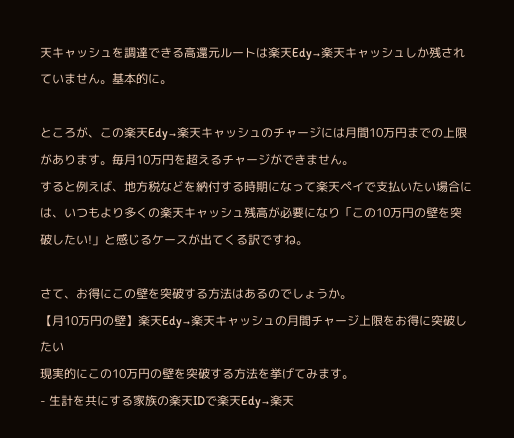天キャッシュを調達できる高還元ルートは楽天Edy→楽天キャッシュしか残されていません。基本的に。

ところが、この楽天Edy→楽天キャッシュのチャージには月間10万円までの上限があります。毎月10万円を超えるチャージができません。
すると例えば、地方税などを納付する時期になって楽天ペイで支払いたい場合には、いつもより多くの楽天キャッシュ残高が必要になり「この10万円の壁を突破したい!」と感じるケースが出てくる訳ですね。

さて、お得にこの壁を突破する方法はあるのでしょうか。
【月10万円の壁】楽天Edy→楽天キャッシュの月間チャージ上限をお得に突破したい
現実的にこの10万円の壁を突破する方法を挙げてみます。
- 生計を共にする家族の楽天IDで楽天Edy→楽天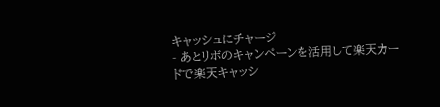キャッシュにチャージ
- あとリボのキャンペーンを活用して楽天カードで楽天キャッシ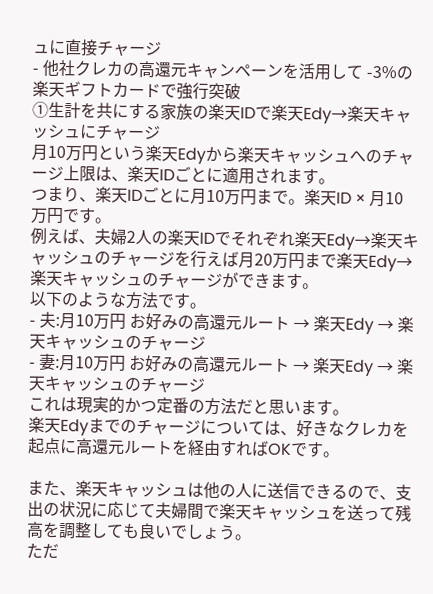ュに直接チャージ
- 他社クレカの高還元キャンペーンを活用して -3%の楽天ギフトカードで強行突破
①生計を共にする家族の楽天IDで楽天Edy→楽天キャッシュにチャージ
月10万円という楽天Edyから楽天キャッシュへのチャージ上限は、楽天IDごとに適用されます。
つまり、楽天IDごとに月10万円まで。楽天ID × 月10万円です。
例えば、夫婦2人の楽天IDでそれぞれ楽天Edy→楽天キャッシュのチャージを行えば月20万円まで楽天Edy→楽天キャッシュのチャージができます。
以下のような方法です。
- 夫:月10万円 お好みの高還元ルート → 楽天Edy → 楽天キャッシュのチャージ
- 妻:月10万円 お好みの高還元ルート → 楽天Edy → 楽天キャッシュのチャージ
これは現実的かつ定番の方法だと思います。
楽天Edyまでのチャージについては、好きなクレカを起点に高還元ルートを経由すればOKです。

また、楽天キャッシュは他の人に送信できるので、支出の状況に応じて夫婦間で楽天キャッシュを送って残高を調整しても良いでしょう。
ただ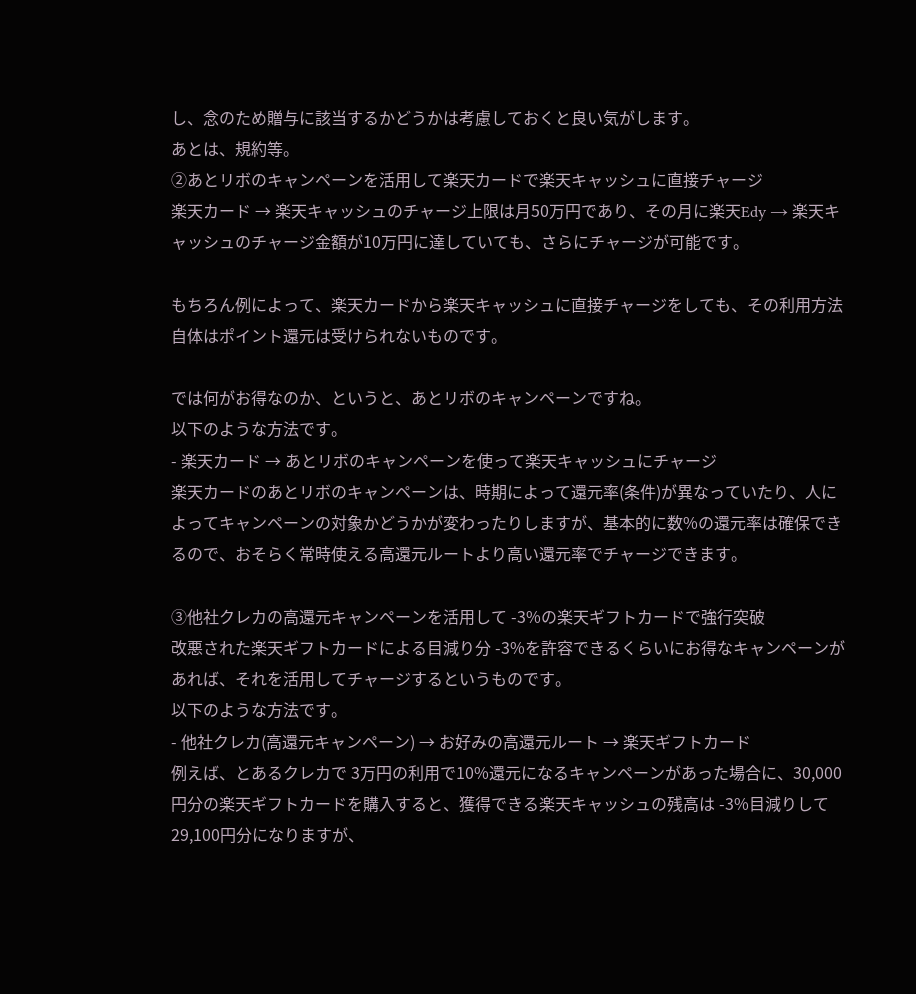し、念のため贈与に該当するかどうかは考慮しておくと良い気がします。
あとは、規約等。
②あとリボのキャンペーンを活用して楽天カードで楽天キャッシュに直接チャージ
楽天カード → 楽天キャッシュのチャージ上限は月50万円であり、その月に楽天Edy → 楽天キャッシュのチャージ金額が10万円に達していても、さらにチャージが可能です。

もちろん例によって、楽天カードから楽天キャッシュに直接チャージをしても、その利用方法自体はポイント還元は受けられないものです。

では何がお得なのか、というと、あとリボのキャンペーンですね。
以下のような方法です。
- 楽天カード → あとリボのキャンペーンを使って楽天キャッシュにチャージ
楽天カードのあとリボのキャンペーンは、時期によって還元率(条件)が異なっていたり、人によってキャンペーンの対象かどうかが変わったりしますが、基本的に数%の還元率は確保できるので、おそらく常時使える高還元ルートより高い還元率でチャージできます。

③他社クレカの高還元キャンペーンを活用して -3%の楽天ギフトカードで強行突破
改悪された楽天ギフトカードによる目減り分 -3%を許容できるくらいにお得なキャンペーンがあれば、それを活用してチャージするというものです。
以下のような方法です。
- 他社クレカ(高還元キャンペーン) → お好みの高還元ルート → 楽天ギフトカード
例えば、とあるクレカで 3万円の利用で10%還元になるキャンペーンがあった場合に、30,000円分の楽天ギフトカードを購入すると、獲得できる楽天キャッシュの残高は -3%目減りして 29,100円分になりますが、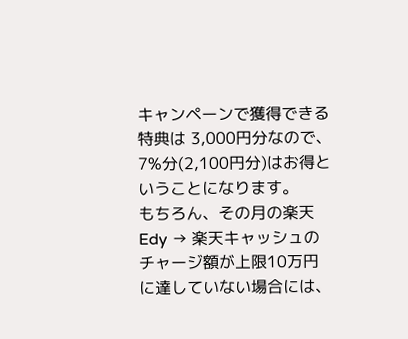キャンペーンで獲得できる特典は 3,000円分なので、7%分(2,100円分)はお得ということになります。
もちろん、その月の楽天Edy → 楽天キャッシュのチャージ額が上限10万円に達していない場合には、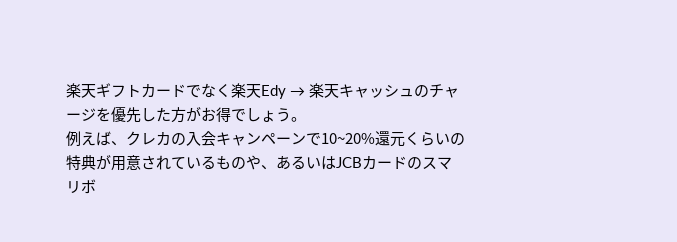楽天ギフトカードでなく楽天Edy → 楽天キャッシュのチャージを優先した方がお得でしょう。
例えば、クレカの入会キャンペーンで10~20%還元くらいの特典が用意されているものや、あるいはJCBカードのスマリボ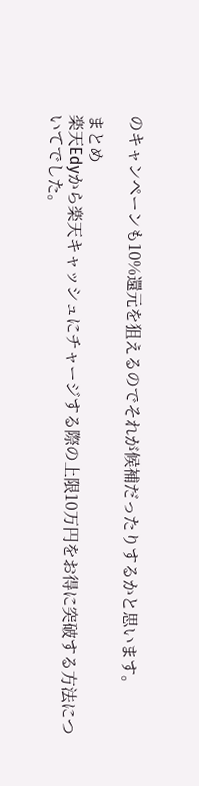のキャンペーンも10%還元を狙えるのでそれが候補だったりするかと思います。

まとめ
楽天Edyから楽天キャッシュにチャージする際の上限10万円をお得に突破する方法についてでした。